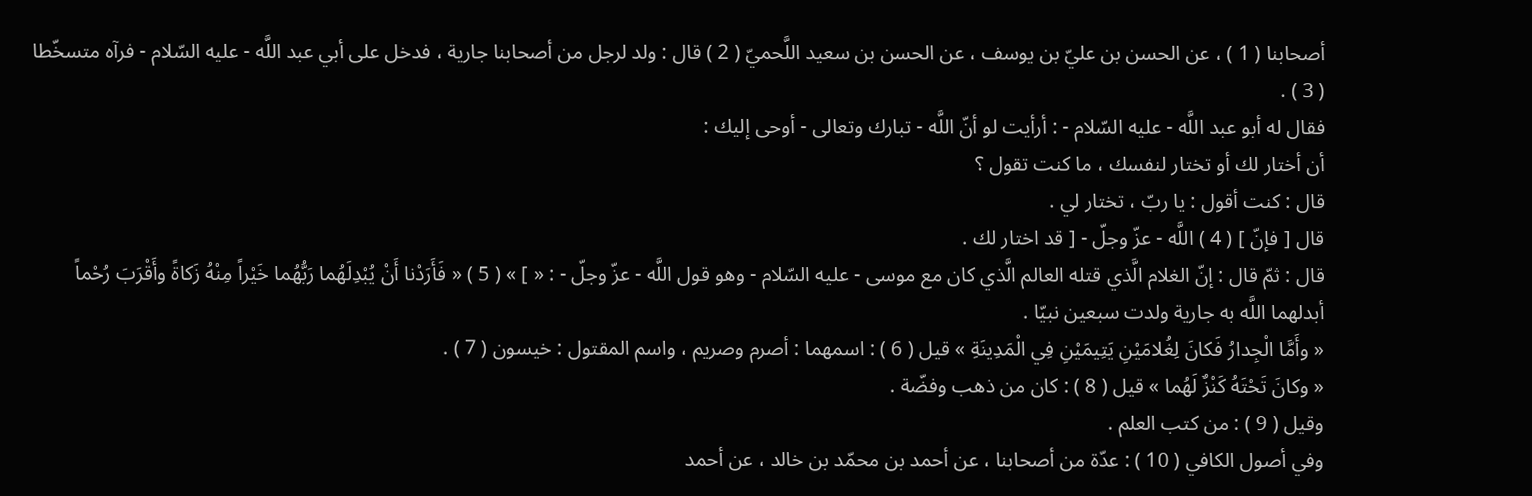أصحابنا ( 1 ) ، عن الحسن بن عليّ بن يوسف ، عن الحسن بن سعيد اللَّحميّ ( 2 ) قال : ولد لرجل من أصحابنا جارية ، فدخل على أبي عبد اللَّه - عليه السّلام - فرآه متسخّطا ( 3 ) .
فقال له أبو عبد اللَّه - عليه السّلام - : أرأيت لو أنّ اللَّه - تبارك وتعالى - أوحى إليك :
أن أختار لك أو تختار لنفسك ، ما كنت تقول ؟
قال : كنت أقول : يا ربّ ، تختار لي .
قال [ فإنّ ] ( 4 ) اللَّه - عزّ وجلّ - [ قد اختار لك .
قال : ثمّ قال : إنّ الغلام الَّذي قتله العالم الَّذي كان مع موسى - عليه السّلام - وهو قول اللَّه - عزّ وجلّ - : « ] » ( 5 ) « فَأَرَدْنا أَنْ يُبْدِلَهُما رَبُّهُما خَيْراً مِنْهُ زَكاةً وأَقْرَبَ رُحْماً أبدلهما اللَّه به جارية ولدت سبعين نبيّا .
« وأَمَّا الْجِدارُ فَكانَ لِغُلامَيْنِ يَتِيمَيْنِ فِي الْمَدِينَةِ » قيل ( 6 ) : اسمهما : أصرم وصريم ، واسم المقتول : خيسون ( 7 ) .
« وكانَ تَحْتَهُ كَنْزٌ لَهُما » قيل ( 8 ) : كان من ذهب وفضّة .
وقيل ( 9 ) : من كتب العلم .
وفي أصول الكافي ( 10 ) : عدّة من أصحابنا ، عن أحمد بن محمّد بن خالد ، عن أحمد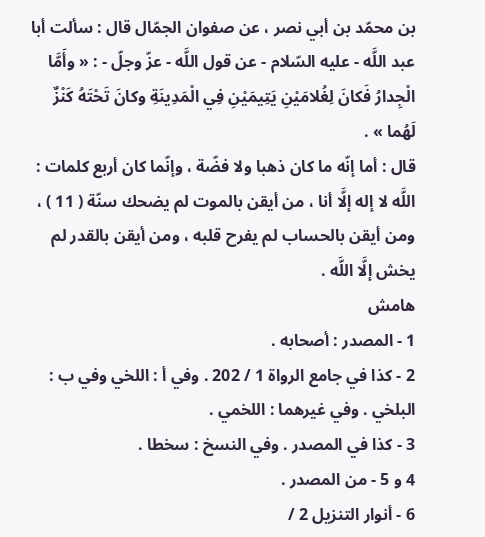بن محمّد بن أبي نصر ، عن صفوان الجمّال قال : سألت أبا عبد اللَّه - عليه السّلام - عن قول اللَّه - عزّ وجلّ - : « وأَمَّا الْجِدارُ فَكانَ لِغُلامَيْنِ يَتِيمَيْنِ فِي الْمَدِينَةِ وكانَ تَحْتَهُ كَنْزٌ لَهُما » .
قال : أما إنّه ما كان ذهبا ولا فضّة ، وإنّما كان أربع كلمات : اللَّه لا إله إلَّا أنا ، من أيقن بالموت لم يضحك سنّة ( 11 ) ، ومن أيقن بالحساب لم يفرح قلبه ، ومن أيقن بالقدر لم يخش إلَّا اللَّه .
هامش
1 - المصدر : أصحابه .
2 - كذا في جامع الرواة 1 / 202 . وفي أ : اللخي وفي ب : البلخي . وفي غيرهما : اللخمي .
3 - كذا في المصدر . وفي النسخ : سخطا .
4 و 5 - من المصدر .
6 - أنوار التنزيل 2 /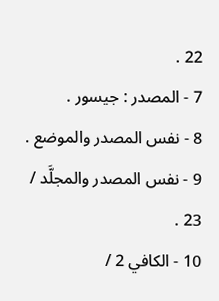22 .
7 - المصدر : جيسور .
8 - نفس المصدر والموضع .
9 - نفس المصدر والمجلَّد / 23 .
10 - الكافي 2 /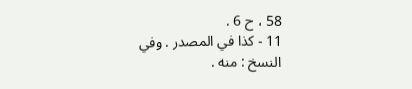58 ، ح 6 .
11 - كذا في المصدر . وفي النسخ : منه .